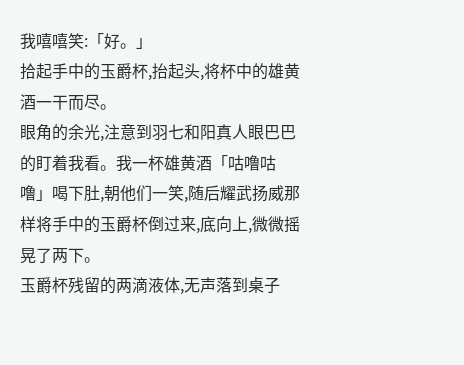我嘻嘻笑:「好。」
拾起手中的玉爵杯,抬起头,将杯中的雄黄酒一干而尽。
眼角的余光,注意到羽七和阳真人眼巴巴的盯着我看。我一杯雄黄酒「咕噜咕噜」喝下肚,朝他们一笑,随后耀武扬威那样将手中的玉爵杯倒过来,底向上,微微摇晃了两下。
玉爵杯残留的两滴液体,无声落到桌子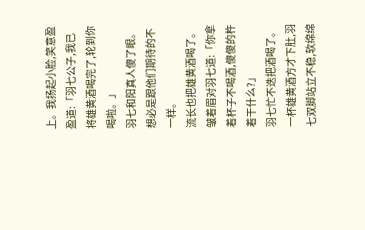上。我扬起小脸,笑意盈盈道:「羽七公子,我已将雄黄酒喝完了,轮到你喝啦。」
羽七和阳真人傻了眼。
想必是跟他们期待的不一样。
流长也把雄黄酒喝了。皱着眉对羽七道:「你拿着杯子不喝酒,傻傻的杵着干什么?」
羽七忙不迭把酒喝了。
一杯雄黄酒方才下肚,羽七双脚站立不稳,软绵绵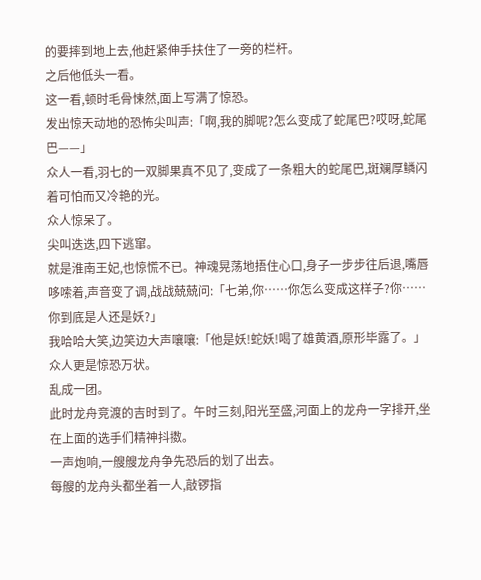的要摔到地上去,他赶紧伸手扶住了一旁的栏杆。
之后他低头一看。
这一看,顿时毛骨悚然,面上写满了惊恐。
发出惊天动地的恐怖尖叫声:「啊,我的脚呢?怎么变成了蛇尾巴?哎呀,蛇尾巴——」
众人一看,羽七的一双脚果真不见了,变成了一条粗大的蛇尾巴,斑斓厚鳞闪着可怕而又冷艳的光。
众人惊呆了。
尖叫迭迭,四下逃窜。
就是淮南王妃,也惊慌不已。神魂晃荡地捂住心口,身子一步步往后退,嘴唇哆嗦着,声音变了调,战战兢兢问:「七弟,你……你怎么变成这样子?你……你到底是人还是妖?」
我哈哈大笑,边笑边大声嚷嚷:「他是妖!蛇妖!喝了雄黄酒,原形毕露了。」
众人更是惊恐万状。
乱成一团。
此时龙舟竞渡的吉时到了。午时三刻,阳光至盛,河面上的龙舟一字排开,坐在上面的选手们精神抖擞。
一声炮响,一艘艘龙舟争先恐后的划了出去。
每艘的龙舟头都坐着一人,敲锣指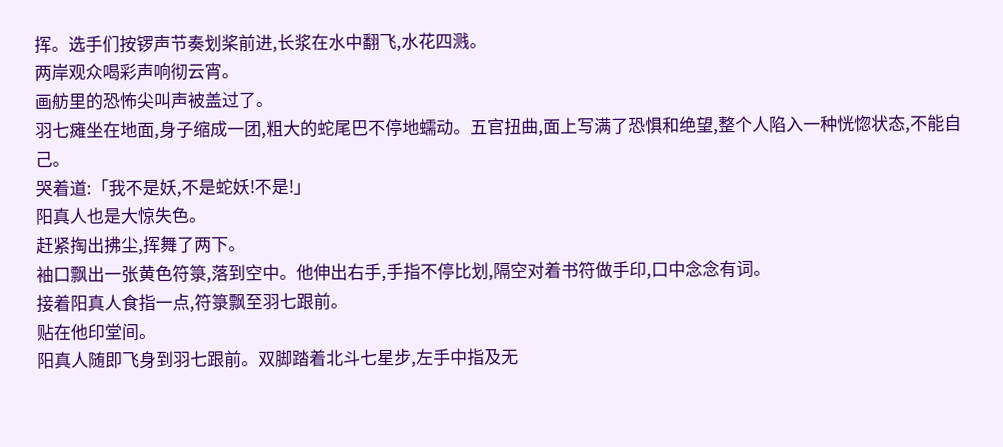挥。选手们按锣声节奏划桨前进,长浆在水中翻飞,水花四溅。
两岸观众喝彩声响彻云宵。
画舫里的恐怖尖叫声被盖过了。
羽七瘫坐在地面,身子缩成一团,粗大的蛇尾巴不停地蠕动。五官扭曲,面上写满了恐惧和绝望,整个人陷入一种恍惚状态,不能自己。
哭着道:「我不是妖,不是蛇妖!不是!」
阳真人也是大惊失色。
赶紧掏出拂尘,挥舞了两下。
袖口飘出一张黄色符箓,落到空中。他伸出右手,手指不停比划,隔空对着书符做手印,口中念念有词。
接着阳真人食指一点,符箓飘至羽七跟前。
贴在他印堂间。
阳真人随即飞身到羽七跟前。双脚踏着北斗七星步,左手中指及无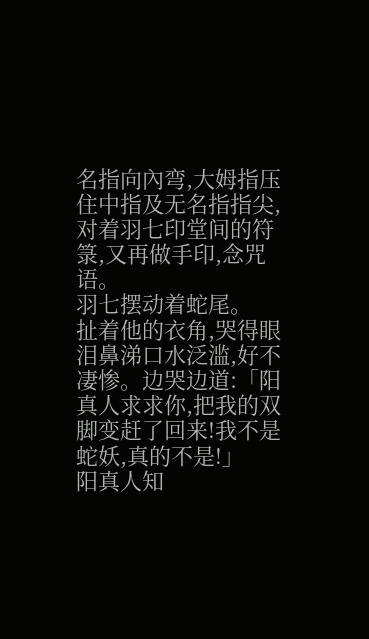名指向內弯,大姆指压住中指及无名指指尖,对着羽七印堂间的符箓,又再做手印,念咒语。
羽七摆动着蛇尾。
扯着他的衣角,哭得眼泪鼻涕口水泛滥,好不凄惨。边哭边道:「阳真人求求你,把我的双脚变赶了回来!我不是蛇妖,真的不是!」
阳真人知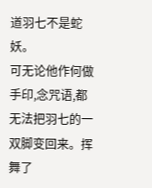道羽七不是蛇妖。
可无论他作何做手印,念咒语,都无法把羽七的一双脚变回来。挥舞了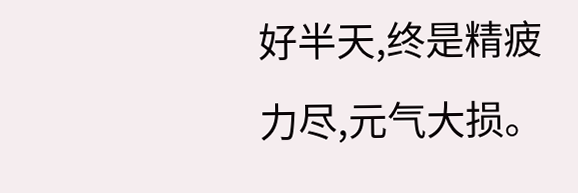好半天,终是精疲力尽,元气大损。